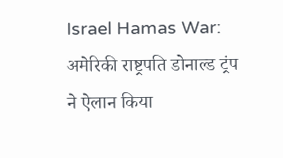Israel Hamas War: अमेरिकी राष्ट्रपति डोनाल्ड ट्रंप ने ऐलान किया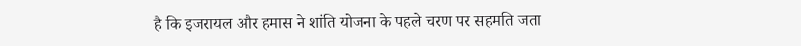है कि इजरायल और हमास ने शांति योजना के पहले चरण पर सहमति जता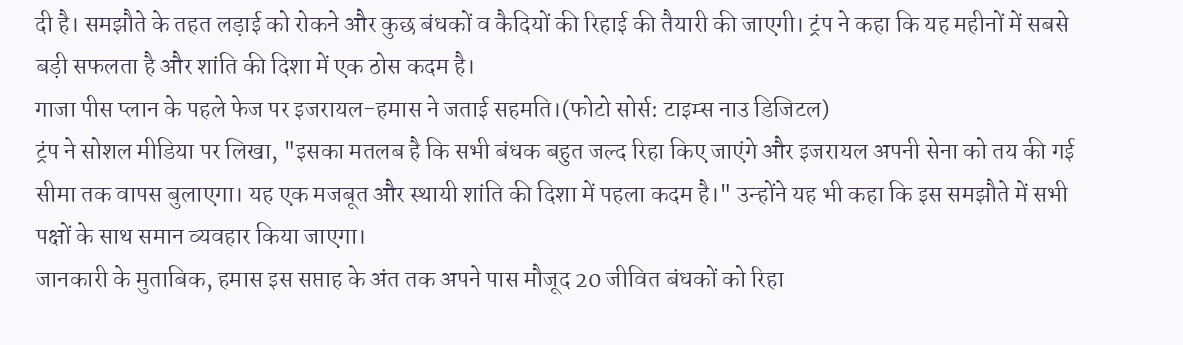दी है। समझौते के तहत लड़ाई को रोकने और कुछ बंधकों व कैदियों की रिहाई की तैयारी की जाएगी। ट्रंप ने कहा कि यह महीनों में सबसे बड़ी सफलता है और शांति की दिशा में एक ठोस कदम है।
गाजा पीस प्लान के पहले फेज पर इजरायल-हमास ने जताई सहमति।(फोटो सोर्स: टाइम्स नाउ डिजिटल)
ट्रंप ने सोशल मीडिया पर लिखा, "इसका मतलब है कि सभी बंधक बहुत जल्द रिहा किए जाएंगे और इजरायल अपनी सेना को तय की गई सीमा तक वापस बुलाएगा। यह एक मजबूत और स्थायी शांति की दिशा में पहला कदम है।" उन्होंने यह भी कहा कि इस समझौते में सभी पक्षों के साथ समान व्यवहार किया जाएगा।
जानकारी के मुताबिक, हमास इस सप्ताह के अंत तक अपने पास मौजूद 20 जीवित बंधकों को रिहा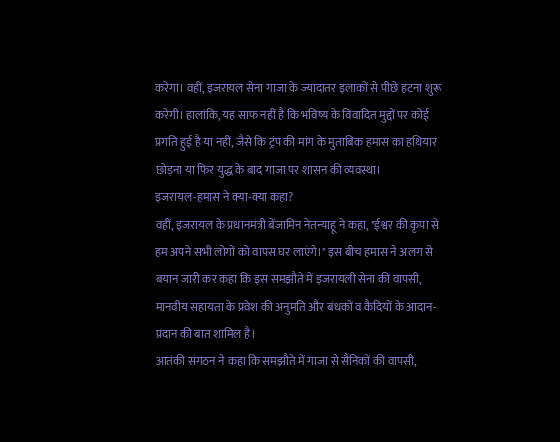करेगा। वहीं, इजरायल सेना गाजा के ज्यादातर इलाकों से पीछे हटना शुरू करेगी। हालांकि, यह साफ नहीं है कि भविष्य के विवादित मुद्दों पर कोई प्रगति हुई है या नहीं, जैसे कि ट्रंप की मांग के मुताबिक हमास का हथियार छोड़ना या फिर युद्ध के बाद गाजा पर शासन की व्यवस्था।
इजरायल-हमास ने क्या-क्या कहा?
वहीं, इजरायल के प्रधानमंत्री बेंजामिन नेतन्याहू ने कहा, "ईश्वर की कृपा से हम अपने सभी लोगों को वापस घर लाएंगे।" इस बीच हमास ने अलग से बयान जारी कर कहा कि इस समझौते में इजरायली सेना की वापसी, मानवीय सहायता के प्रवेश की अनुमति और बंधकों व कैदियों के आदान-प्रदान की बात शामिल है।
आतंकी संगठन ने कहा कि समझौते में गाजा से सैनिकों की वापसी,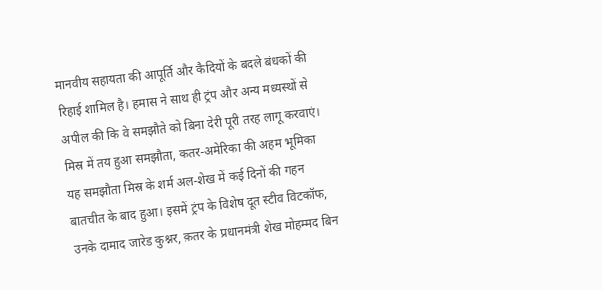मानवीय सहायता की आपूर्ति और कैदियों के बदले बंधकों की रिहाई शामिल है। हमास ने साथ ही ट्रंप और अन्य मध्यस्थों से अपील की कि वे समझौते को बिना देरी पूरी तरह लागू करवाएं।
मिस्र में तय हुआ समझौता, कतर-अमेरिका की अहम भूमिका
यह समझौता मिस्र के शर्म अल-शेख में कई दिनों की गहन बातचीत के बाद हुआ। इसमें ट्रंप के विशेष दूत स्टीव विटकॉफ, उनके दामाद जारेड कुश्नर, क़तर के प्रधानमंत्री शेख मोहम्मद बिन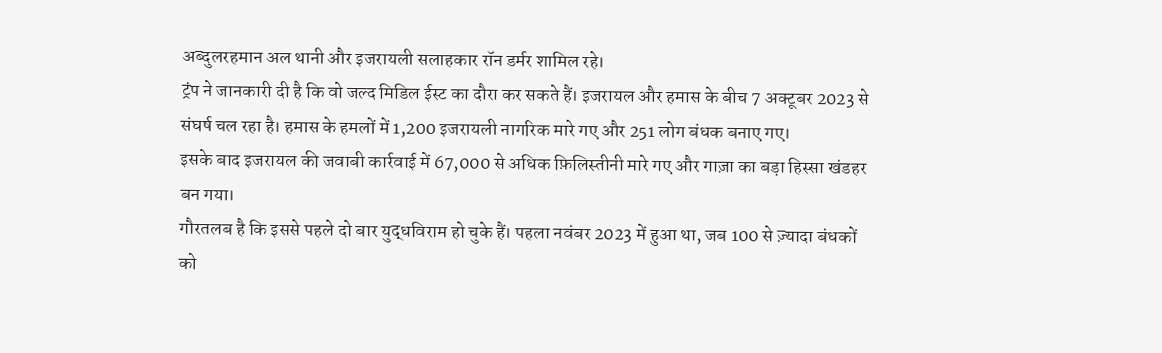अब्दुलरहमान अल थानी और इजरायली सलाहकार रॉन डर्मर शामिल रहे।
ट्रंप ने जानकारी दी है कि वो जल्द मिडिल ईस्ट का दौरा कर सकते हैं। इजरायल और हमास के बीच 7 अक्टूबर 2023 से संघर्ष चल रहा है। हमास के हमलों में 1,200 इजरायली नागरिक मारे गए और 251 लोग बंधक बनाए गए।
इसके बाद इजरायल की जवाबी कार्रवाई में 67,000 से अधिक फ़िलिस्तीनी मारे गए और गाज़ा का बड़ा हिस्सा खंडहर बन गया।
गौरतलब है कि इससे पहले दो बार युद्धविराम हो चुके हैं। पहला नवंबर 2023 में हुआ था, जब 100 से ज़्यादा बंधकों को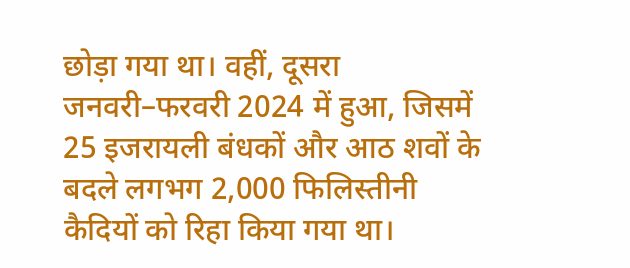छोड़ा गया था। वहीं, दूसरा जनवरी–फरवरी 2024 में हुआ, जिसमें 25 इजरायली बंधकों और आठ शवों के बदले लगभग 2,000 फिलिस्तीनी कैदियों को रिहा किया गया था।